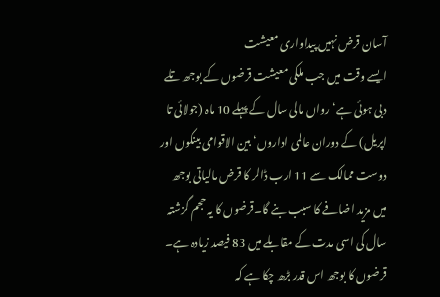آسان قرض نہیں پیداواری معیشت
ایسے وقت میں جب ملکی معیشت قرضوں کے بوجھ تلے دبی ہوئی ہے‘ رواں مالی سال کے پہلے 10 ماہ (جولائی تا اپریل) کے دوران عالمی اداروں‘ بین الاقوامی بینکوں اور دوست ممالک سے 11 ارب ڈالر کا قرض مالیاتی بوجھ میں مزید اضافے کا سبب بنے گا۔قرضوں کا یہ حجم گزشتہ سال کی اسی مدت کے مقابلے میں 83 فیصد زیادہ ہے۔ قرضوں کا بوجھ اس قدر بڑھ چکا ہے کہ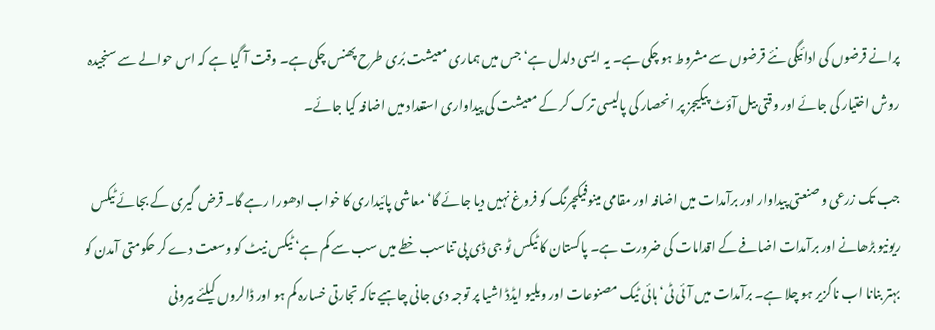پرانے قرضوں کی ادائیگی نئے قرضوں سے مشروط ہو چکی ہے۔ یہ ایسی دلدل ہے‘ جس میں ہماری معیشت بُری طرح پھنس چکی ہے۔ وقت آ گیا ہے کہ اس حوالے سے سنجیدہ روش اختیار کی جائے اور وقتی بیل آؤٹ پیکیجز پر انحصار کی پالیسی ترک کر کے معیشت کی پیداواری استعداد میں اضافہ کیا جائے۔

جب تک زرعی و صنعتی پیداوار اور برآمدات میں اضافہ اور مقامی مینوفیکچرنگ کو فروغ نہیں دیا جائے گا‘ معاشی پائیداری کا خواب ادھورا رہے گا۔ قرض گیری کے بجائے ٹیکس ریونیو بڑھانے اور برآمدات اضافے کے اقدامات کی ضرورت ہے۔ پاکستان کا ٹیکس ٹو جی ڈی پی تناسب خطے میں سب سے کم ہے‘ ٹیکس نیٹ کو وسعت دے کر حکومتی آمدن کو بہتر بنانا اب ناگزیر ہو چلا ہے۔ برآمدات میں آئی ٹی‘ ہائی ٹیک مصنوعات اور ویلیو ایڈڈ اشیا پر توجہ دی جانی چاہیے تاکہ تجارتی خسارہ کم ہو اور ڈالروں کیلئے بیرونی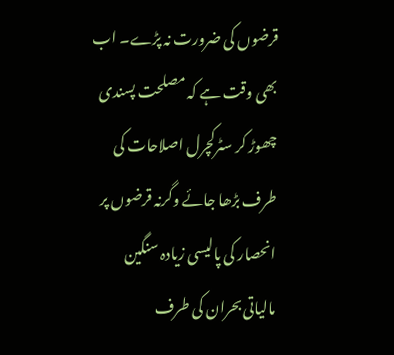قرضوں کی ضرورت نہ پڑے۔ اب بھی وقت ہے کہ مصلحت پسندی چھوڑ کر سٹرکچرل اصلاحات کی طرف بڑھا جائے وگرنہ قرضوں پر انحصار کی پالیسی زیادہ سنگین مالیاتی بحران کی طرف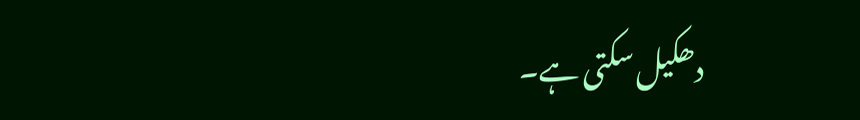دھکیل سکتی ہے۔